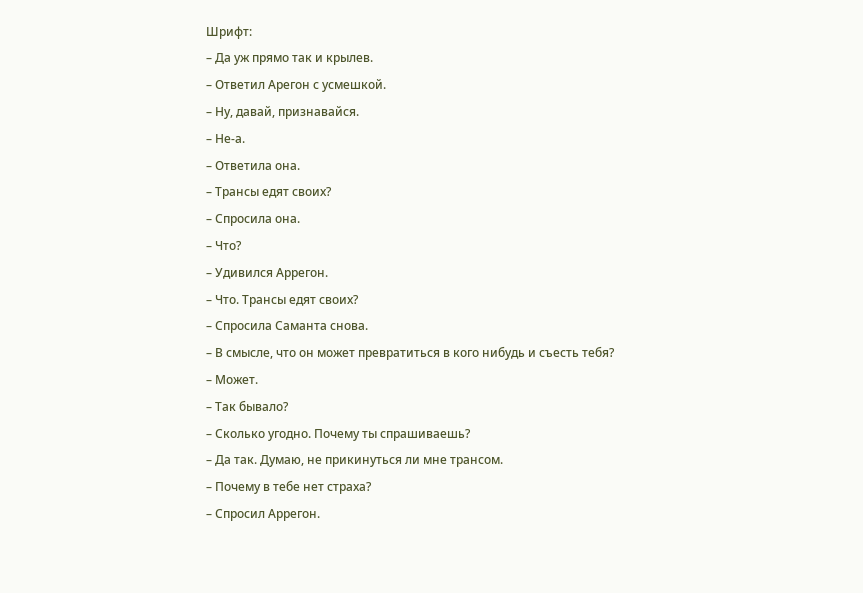Шрифт:
– Да уж прямо так и крылев.
– Ответил Арегон с усмешкой.
– Ну, давай, признавайся.
– Не-а.
– Ответила она.
– Трансы едят своих?
– Спросила она.
– Что?
– Удивился Аррегон.
– Что. Трансы едят своих?
– Спросила Саманта снова.
– В смысле, что он может превратиться в кого нибудь и съесть тебя?
– Может.
– Так бывало?
– Сколько угодно. Почему ты спрашиваешь?
– Да так. Думаю, не прикинуться ли мне трансом.
– Почему в тебе нет страха?
– Спросил Аррегон.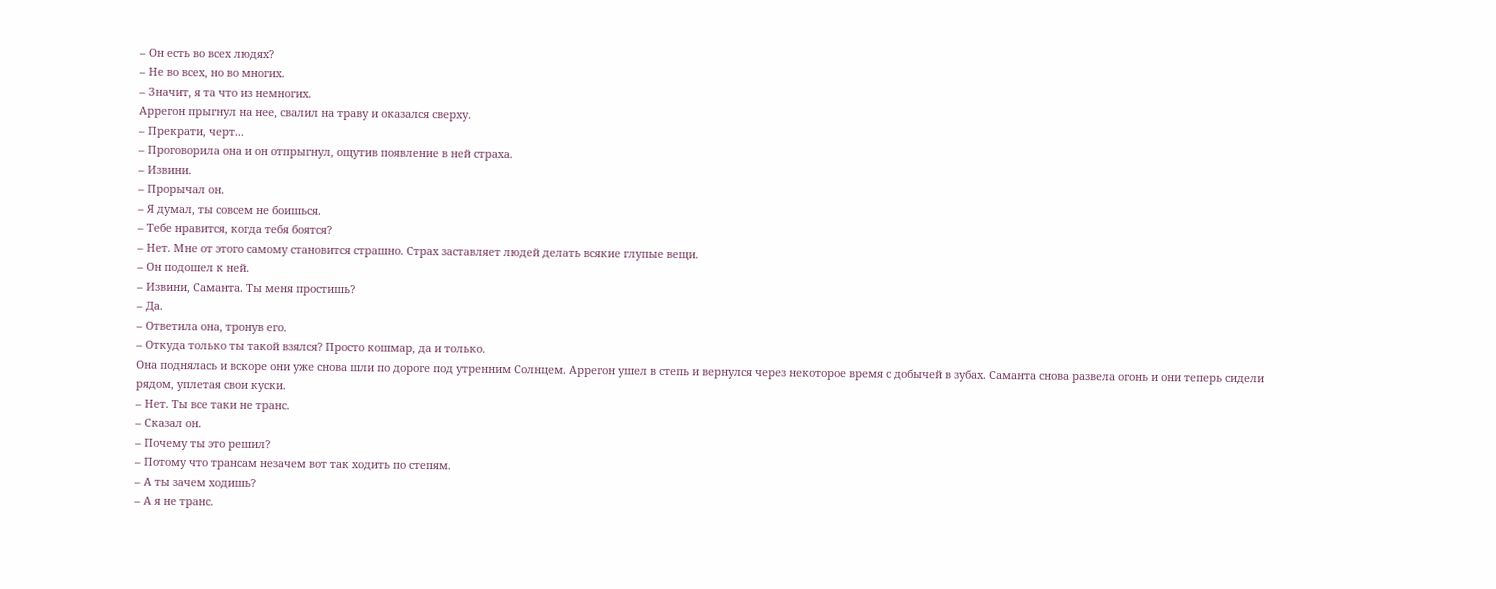– Он есть во всех людях?
– Не во всех, но во многих.
– Значит, я та что из немногих.
Аррегон прыгнул на нее, свалил на траву и оказался сверху.
– Прекрати, черт...
– Проговорила она и он отпрыгнул, ощутив появление в ней страха.
– Извини.
– Прорычал он.
– Я думал, ты совсем не боишься.
– Тебе нравится, когда тебя боятся?
– Нет. Мне от этого самому становится страшно. Страх заставляет людей делать всякие глупые вещи.
– Он подошел к ней.
– Извини, Саманта. Ты меня простишь?
– Да.
– Ответила она, тронув его.
– Откуда только ты такой взялся? Просто кошмар, да и только.
Она поднялась и вскоре они уже снова шли по дороге под утренним Солнцем. Аррегон ушел в степь и вернулся через некоторое время с добычей в зубах. Саманта снова развела огонь и они теперь сидели рядом, уплетая свои куски.
– Нет. Ты все таки не транс.
– Сказал он.
– Почему ты это решил?
– Потому что трансам незачем вот так ходить по степям.
– А ты зачем ходишь?
– А я не транс.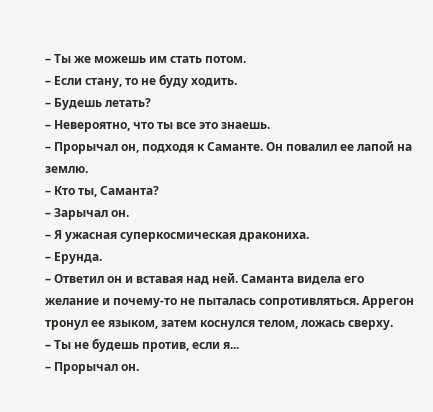– Ты же можешь им стать потом.
– Если стану, то не буду ходить.
– Будешь летать?
– Невероятно, что ты все это знаешь.
– Прорычал он, подходя к Саманте. Он повалил ее лапой на землю.
– Кто ты, Саманта?
– Зарычал он.
– Я ужасная суперкосмическая дракониха.
– Ерунда.
– Ответил он и вставая над ней. Саманта видела его желание и почему-то не пыталась сопротивляться. Аррегон тронул ее языком, затем коснулся телом, ложась сверху.
– Ты не будешь против, если я...
– Прорычал он.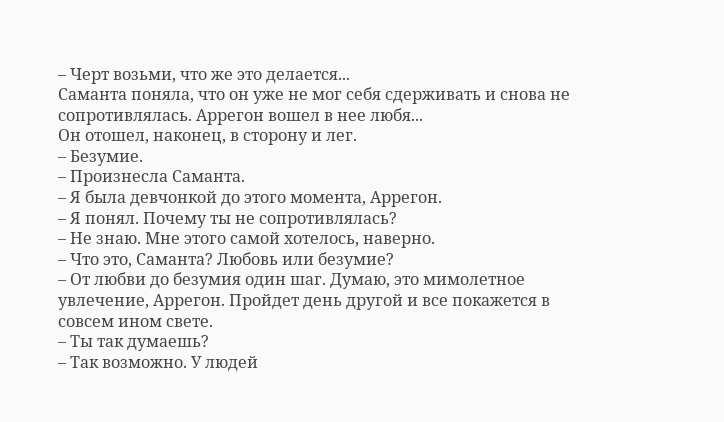– Черт возьми, что же это делается...
Саманта поняла, что он уже не мог себя сдерживать и снова не сопротивлялась. Аррегон вошел в нее любя...
Он отошел, наконец, в сторону и лег.
– Безумие.
– Произнесла Саманта.
– Я была девчонкой до этого момента, Аррегон.
– Я понял. Почему ты не сопротивлялась?
– Не знаю. Мне этого самой хотелось, наверно.
– Что это, Саманта? Любовь или безумие?
– От любви до безумия один шаг. Думаю, это мимолетное увлечение, Аррегон. Пройдет день другой и все покажется в совсем ином свете.
– Ты так думаешь?
– Так возможно. У людей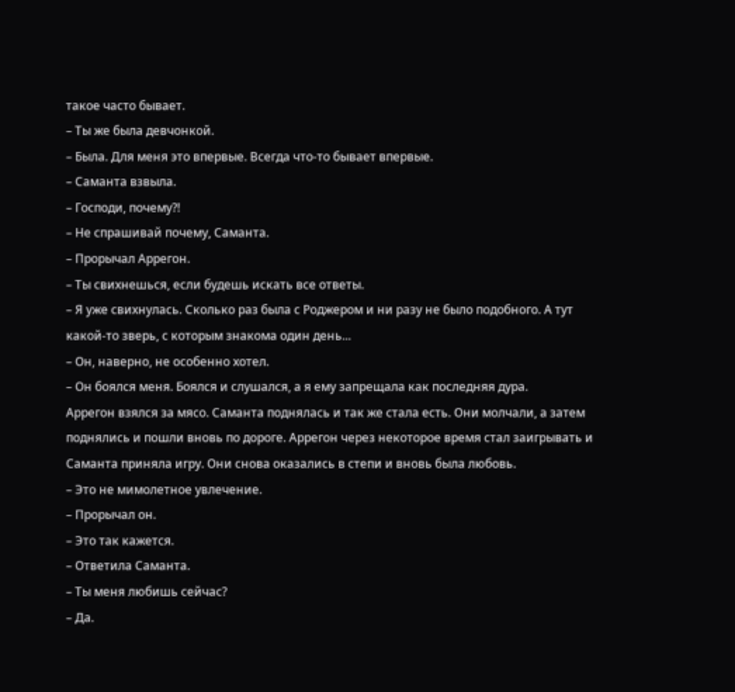такое часто бывает.
– Ты же была девчонкой.
– Была. Для меня это впервые. Всегда что-то бывает впервые.
– Саманта взвыла.
– Господи, почему?!
– Не спрашивай почему, Саманта.
– Прорычал Аррегон.
– Ты свихнешься, если будешь искать все ответы.
– Я уже свихнулась. Сколько раз была с Роджером и ни разу не было подобного. А тут какой-то зверь, с которым знакома один день...
– Он, наверно, не особенно хотел.
– Он боялся меня. Боялся и слушался, а я ему запрещала как последняя дура.
Аррегон взялся за мясо. Саманта поднялась и так же стала есть. Они молчали, а затем поднялись и пошли вновь по дороге. Аррегон через некоторое время стал заигрывать и Саманта приняла игру. Они снова оказались в степи и вновь была любовь.
– Это не мимолетное увлечение.
– Прорычал он.
– Это так кажется.
– Ответила Саманта.
– Ты меня любишь сейчас?
– Да.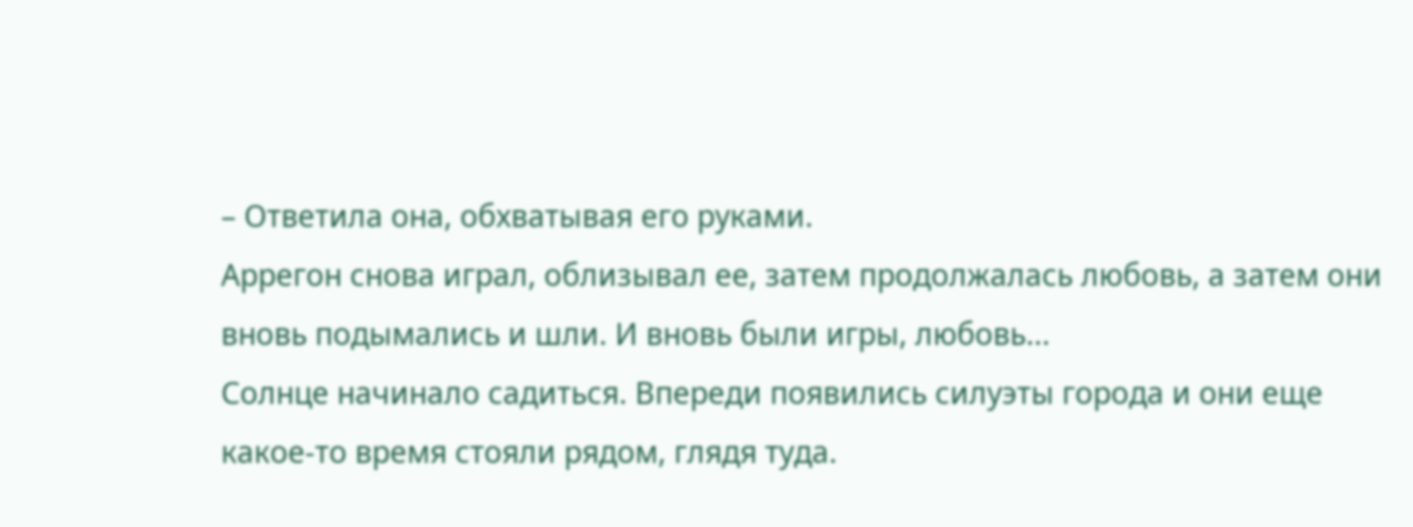– Ответила она, обхватывая его руками.
Аррегон снова играл, облизывал ее, затем продолжалась любовь, а затем они вновь подымались и шли. И вновь были игры, любовь...
Солнце начинало садиться. Впереди появились силуэты города и они еще какое-то время стояли рядом, глядя туда.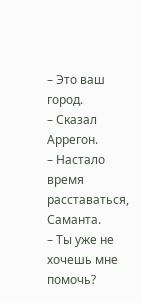– Это ваш город.
– Сказал Аррегон.
– Настало время расставаться, Саманта.
– Ты уже не хочешь мне помочь?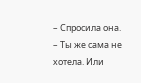– Спросила она.
– Ты же сама не хотела. Или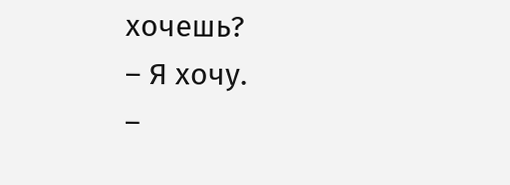хочешь?
– Я хочу.
–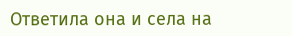Ответила она и села на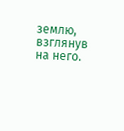землю, взглянув на него.